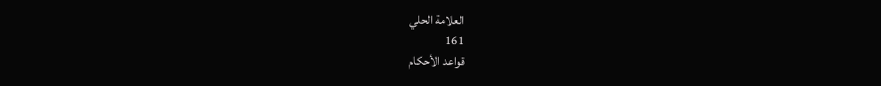العلامة الحلي
161
قواعد الأحكام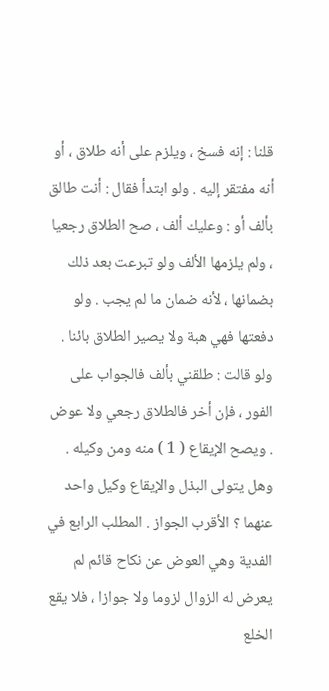قلنا : إنه فسخ ، ويلزم على أنه طلاق ، أو أنه مفتقر إليه . ولو ابتدأ فقال : أنت طالق بألف أو : وعليك ألف ، صح الطلاق رجعيا ، ولم يلزمها الألف ولو تبرعت بعد ذلك بضمانها ، لأنه ضمان ما لم يجب . ولو دفعتها فهي هبة ولا يصير الطلاق بائنا . ولو قالت : طلقني بألف فالجواب على الفور ، فإن أخر فالطلاق رجعي ولا عوض . ويصح الإيقاع ( 1 ) منه ومن وكيله . وهل يتولى البذل والإيقاع وكيل واحد عنهما ؟ الأقرب الجواز . المطلب الرابع في الفدية وهي العوض عن نكاح قائم لم يعرض له الزوال لزوما ولا جوازا ، فلا يقع الخلع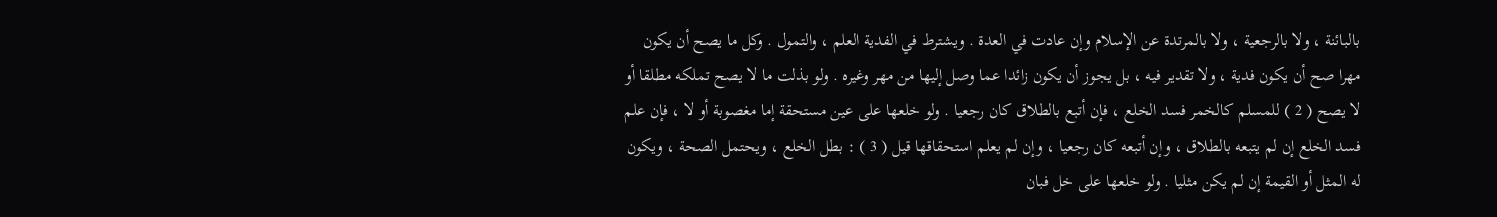بالبائنة ، ولا بالرجعية ، ولا بالمرتدة عن الإسلام وإن عادت في العدة . ويشترط في الفدية العلم ، والتمول . وكل ما يصح أن يكون مهرا صح أن يكون فدية ، ولا تقدير فيه ، بل يجوز أن يكون زائدا عما وصل إليها من مهر وغيره . ولو بذلت ما لا يصح تملكه مطلقا أو لا يصح ( 2 ) للمسلم كالخمر فسد الخلع ، فإن أتبع بالطلاق كان رجعيا . ولو خلعها على عين مستحقة إما مغصوبة أو لا ، فإن علم فسد الخلع إن لم يتبعه بالطلاق ، وإن أتبعه كان رجعيا ، وإن لم يعلم استحقاقها قيل ( 3 ) : بطل الخلع ، ويحتمل الصحة ، ويكون له المثل أو القيمة إن لم يكن مثليا . ولو خلعها على خل فبان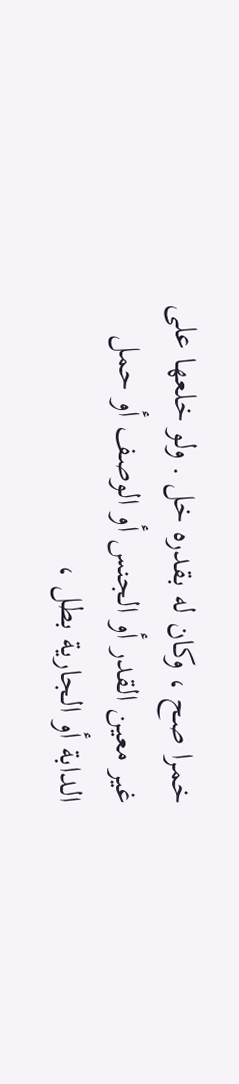خمرا صح ، وكان له بقدره خل . ولو خلعها على غير معين القدر أو الجنس أو الوصف أو حمل الدابة أو الجارية بطل ،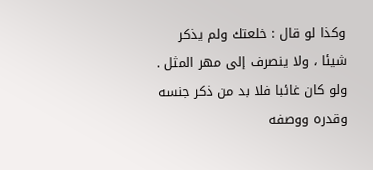وكذا لو قال : خلعتك ولم يذكر شيئا ، ولا ينصرف إلى مهر المثل . ولو كان غائبا فلا بد من ذكر جنسه وقدره ووصفه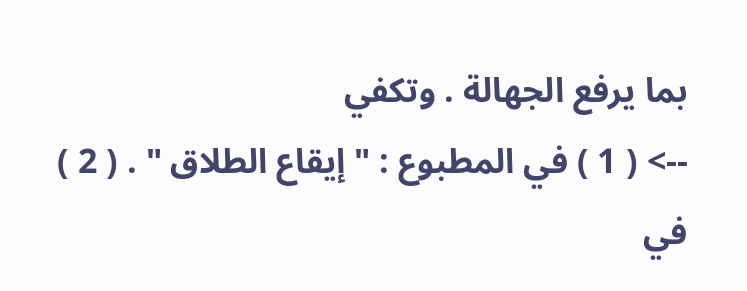بما يرفع الجهالة . وتكفي
--> ( 1 ) في المطبوع : " إيقاع الطلاق " . ( 2 ) في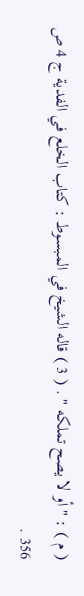( م ) : " أو لا يصح تملكه " . ( 3 ) قاله الشيخ في المبسوط : كتاب الخلع في الفدية ج 4 ص 356 .